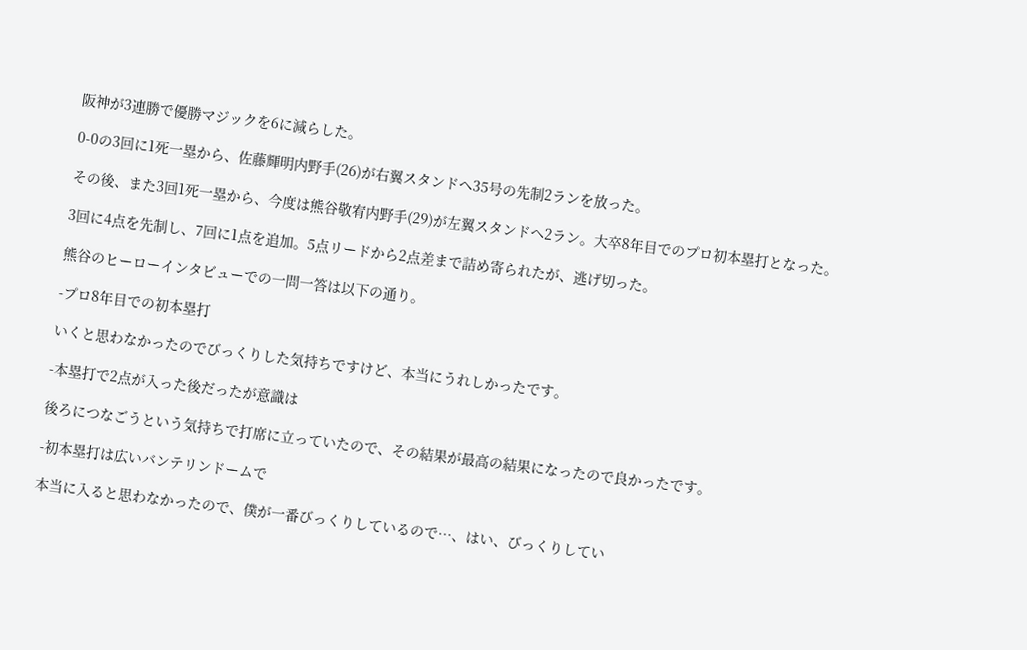阪神が3連勝で優勝マジックを6に減らした。

0-0の3回に1死一塁から、佐藤輝明内野手(26)が右翼スタンドへ35号の先制2ランを放った。

その後、また3回1死一塁から、今度は熊谷敬宥内野手(29)が左翼スタンドへ2ラン。大卒8年目でのプロ初本塁打となった。

3回に4点を先制し、7回に1点を追加。5点リードから2点差まで詰め寄られたが、逃げ切った。

熊谷のヒーローインタビューでの一問一答は以下の通り。

-プロ8年目での初本塁打

いくと思わなかったのでびっくりした気持ちですけど、本当にうれしかったです。

-本塁打で2点が入った後だったが意識は

後ろにつなごうという気持ちで打席に立っていたので、その結果が最高の結果になったので良かったです。

-初本塁打は広いバンテリンドームで

本当に入ると思わなかったので、僕が一番びっくりしているので…、はい、びっくりしてい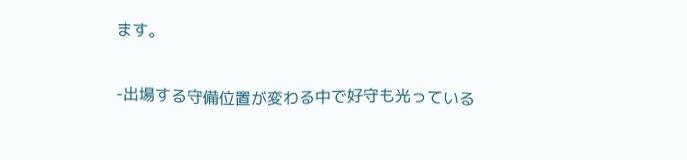ます。

-出場する守備位置が変わる中で好守も光っている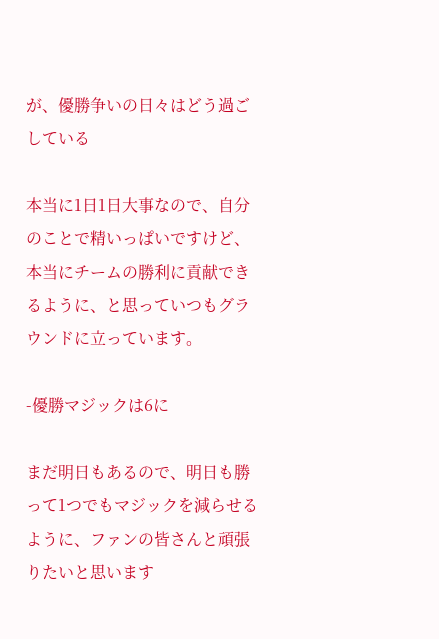が、優勝争いの日々はどう過ごしている

本当に1日1日大事なので、自分のことで精いっぱいですけど、本当にチームの勝利に貢献できるように、と思っていつもグラウンドに立っています。

-優勝マジックは6に

まだ明日もあるので、明日も勝って1つでもマジックを減らせるように、ファンの皆さんと頑張りたいと思います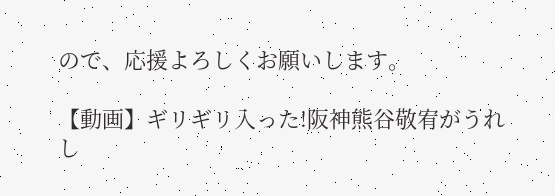ので、応援よろしくお願いします。

【動画】ギリギリ入った!阪神熊谷敬宥がうれし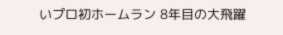いプロ初ホームラン 8年目の大飛躍